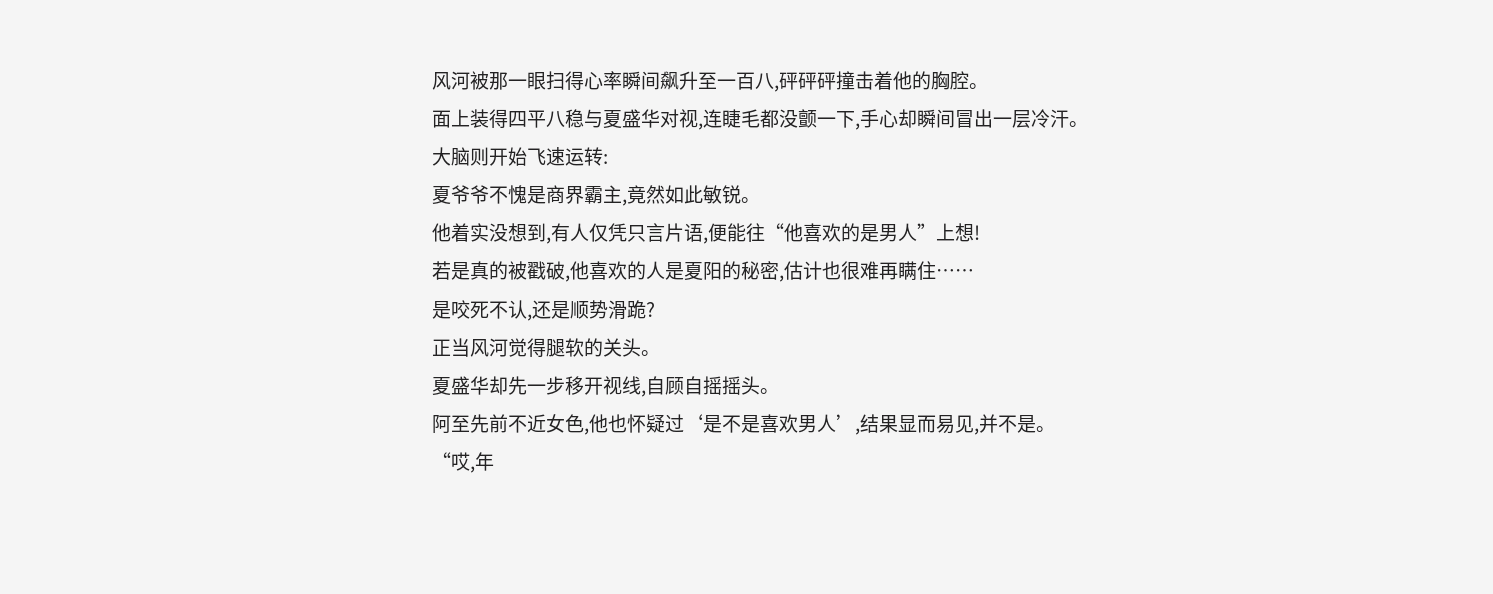风河被那一眼扫得心率瞬间飙升至一百八,砰砰砰撞击着他的胸腔。
面上装得四平八稳与夏盛华对视,连睫毛都没颤一下,手心却瞬间冒出一层冷汗。
大脑则开始飞速运转:
夏爷爷不愧是商界霸主,竟然如此敏锐。
他着实没想到,有人仅凭只言片语,便能往“他喜欢的是男人”上想!
若是真的被戳破,他喜欢的人是夏阳的秘密,估计也很难再瞒住……
是咬死不认,还是顺势滑跪?
正当风河觉得腿软的关头。
夏盛华却先一步移开视线,自顾自摇摇头。
阿至先前不近女色,他也怀疑过‘是不是喜欢男人’,结果显而易见,并不是。
“哎,年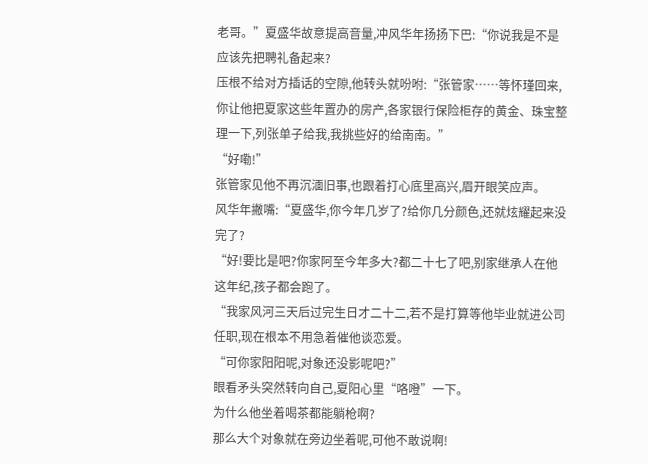老哥。”夏盛华故意提高音量,冲风华年扬扬下巴:“你说我是不是应该先把聘礼备起来?
压根不给对方插话的空隙,他转头就吩咐:“张管家……等怀瑾回来,你让他把夏家这些年置办的房产,各家银行保险柜存的黄金、珠宝整理一下,列张单子给我,我挑些好的给南南。”
“好嘞!”
张管家见他不再沉湎旧事,也跟着打心底里高兴,眉开眼笑应声。
风华年撇嘴:“夏盛华,你今年几岁了?给你几分颜色,还就炫耀起来没完了?
“好!要比是吧?你家阿至今年多大?都二十七了吧,别家继承人在他这年纪,孩子都会跑了。
“我家风河三天后过完生日才二十二,若不是打算等他毕业就进公司任职,现在根本不用急着催他谈恋爱。
“可你家阳阳呢,对象还没影呢吧?”
眼看矛头突然转向自己,夏阳心里“咯噔”一下。
为什么他坐着喝茶都能躺枪啊?
那么大个对象就在旁边坐着呢,可他不敢说啊!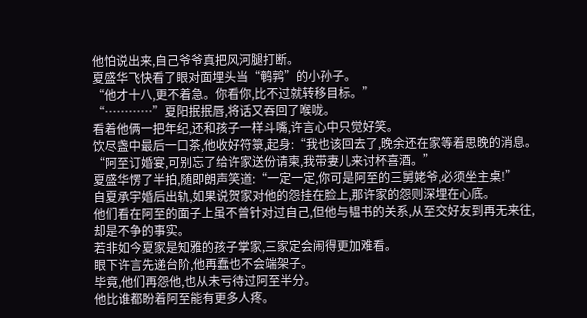他怕说出来,自己爷爷真把风河腿打断。
夏盛华飞快看了眼对面埋头当“鹌鹑”的小孙子。
“他才十八,更不着急。你看你,比不过就转移目标。”
“…………”夏阳抿抿唇,将话又吞回了喉咙。
看着他俩一把年纪,还和孩子一样斗嘴,许言心中只觉好笑。
饮尽盏中最后一口茶,他收好符箓,起身:“我也该回去了,晚余还在家等着思晚的消息。
“阿至订婚宴,可别忘了给许家送份请柬,我带妻儿来讨杯喜酒。”
夏盛华愣了半拍,随即朗声笑道:“一定一定,你可是阿至的三舅姥爷,必须坐主桌!”
自夏承宇婚后出轨,如果说贺家对他的怨挂在脸上,那许家的怨则深埋在心底。
他们看在阿至的面子上虽不曾针对过自己,但他与韫书的关系,从至交好友到再无来往,却是不争的事实。
若非如今夏家是知雅的孩子掌家,三家定会闹得更加难看。
眼下许言先递台阶,他再蠢也不会端架子。
毕竟,他们再怨他,也从未亏待过阿至半分。
他比谁都盼着阿至能有更多人疼。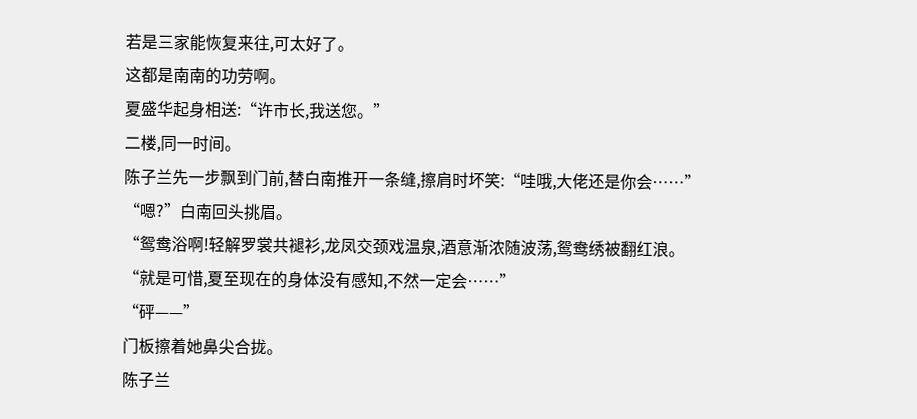若是三家能恢复来往,可太好了。
这都是南南的功劳啊。
夏盛华起身相送:“许市长,我送您。”
二楼,同一时间。
陈子兰先一步飘到门前,替白南推开一条缝,擦肩时坏笑:“哇哦,大佬还是你会……”
“嗯?”白南回头挑眉。
“鸳鸯浴啊!轻解罗裳共褪衫,龙凤交颈戏温泉,酒意渐浓随波荡,鸳鸯绣被翻红浪。
“就是可惜,夏至现在的身体没有感知,不然一定会……”
“砰——”
门板擦着她鼻尖合拢。
陈子兰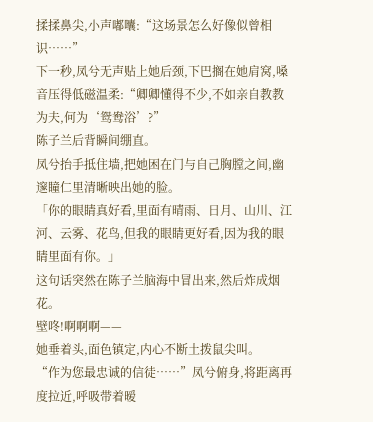揉揉鼻尖,小声嘟囔:“这场景怎么好像似曾相识……”
下一秒,凤兮无声贴上她后颈,下巴搁在她肩窝,嗓音压得低磁温柔:“卿卿懂得不少,不如亲自教教为夫,何为‘鸳鸯浴’?”
陈子兰后背瞬间绷直。
凤兮抬手抵住墙,把她困在门与自己胸膛之间,幽邃瞳仁里清晰映出她的脸。
「你的眼睛真好看,里面有晴雨、日月、山川、江河、云雾、花鸟,但我的眼睛更好看,因为我的眼睛里面有你。」
这句话突然在陈子兰脑海中冒出来,然后炸成烟花。
壁咚!啊啊啊——
她垂着头,面色镇定,内心不断土拨鼠尖叫。
“作为您最忠诚的信徒……”凤兮俯身,将距离再度拉近,呼吸带着暧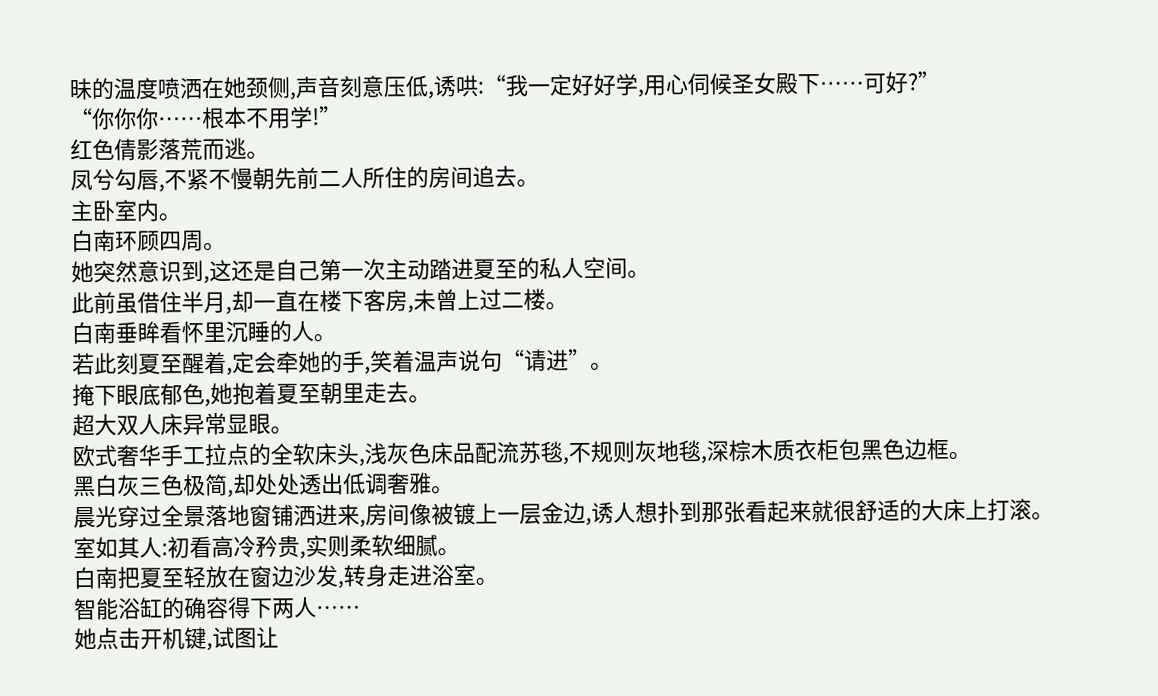昧的温度喷洒在她颈侧,声音刻意压低,诱哄:“我一定好好学,用心伺候圣女殿下……可好?”
“你你你……根本不用学!”
红色倩影落荒而逃。
凤兮勾唇,不紧不慢朝先前二人所住的房间追去。
主卧室内。
白南环顾四周。
她突然意识到,这还是自己第一次主动踏进夏至的私人空间。
此前虽借住半月,却一直在楼下客房,未曾上过二楼。
白南垂眸看怀里沉睡的人。
若此刻夏至醒着,定会牵她的手,笑着温声说句“请进”。
掩下眼底郁色,她抱着夏至朝里走去。
超大双人床异常显眼。
欧式奢华手工拉点的全软床头,浅灰色床品配流苏毯,不规则灰地毯,深棕木质衣柜包黑色边框。
黑白灰三色极简,却处处透出低调奢雅。
晨光穿过全景落地窗铺洒进来,房间像被镀上一层金边,诱人想扑到那张看起来就很舒适的大床上打滚。
室如其人:初看高冷矜贵,实则柔软细腻。
白南把夏至轻放在窗边沙发,转身走进浴室。
智能浴缸的确容得下两人……
她点击开机键,试图让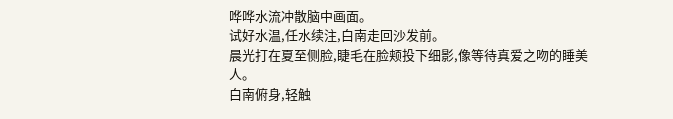哗哗水流冲散脑中画面。
试好水温,任水续注,白南走回沙发前。
晨光打在夏至侧脸,睫毛在脸颊投下细影,像等待真爱之吻的睡美人。
白南俯身,轻触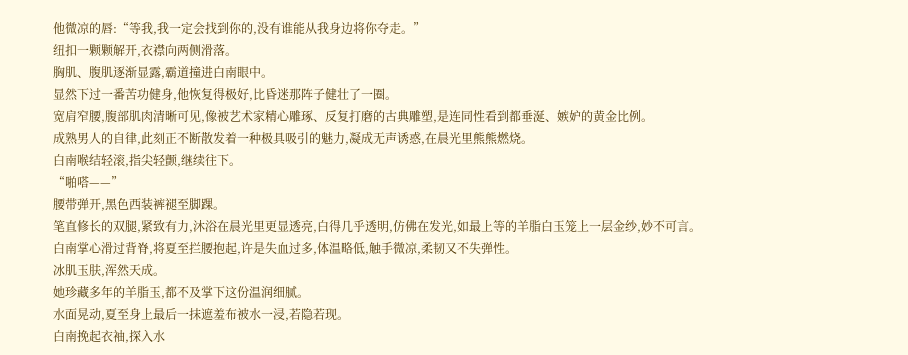他微凉的唇:“等我,我一定会找到你的,没有谁能从我身边将你夺走。”
纽扣一颗颗解开,衣襟向两侧滑落。
胸肌、腹肌逐渐显露,霸道撞进白南眼中。
显然下过一番苦功健身,他恢复得极好,比昏迷那阵子健壮了一圈。
宽肩窄腰,腹部肌肉清晰可见,像被艺术家精心雕琢、反复打磨的古典雕塑,是连同性看到都垂涎、嫉妒的黄金比例。
成熟男人的自律,此刻正不断散发着一种极具吸引的魅力,凝成无声诱惑,在晨光里熊熊燃烧。
白南喉结轻滚,指尖轻颤,继续往下。
“啪嗒——”
腰带弹开,黑色西装裤褪至脚踝。
笔直修长的双腿,紧致有力,沐浴在晨光里更显透亮,白得几乎透明,仿佛在发光,如最上等的羊脂白玉笼上一层金纱,妙不可言。
白南掌心滑过背脊,将夏至拦腰抱起,许是失血过多,体温略低,触手微凉,柔韧又不失弹性。
冰肌玉肤,浑然天成。
她珍藏多年的羊脂玉,都不及掌下这份温润细腻。
水面晃动,夏至身上最后一抹遮羞布被水一浸,若隐若现。
白南挽起衣袖,探入水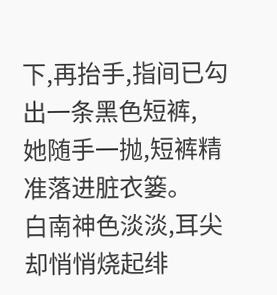下,再抬手,指间已勾出一条黑色短裤,
她随手一抛,短裤精准落进脏衣篓。
白南神色淡淡,耳尖却悄悄烧起绯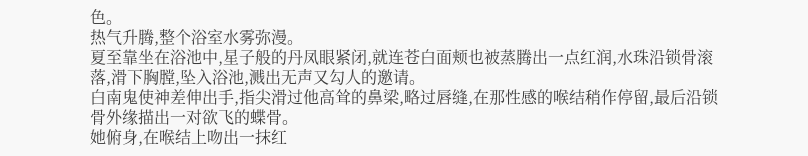色。
热气升腾,整个浴室水雾弥漫。
夏至靠坐在浴池中,星子般的丹凤眼紧闭,就连苍白面颊也被蒸腾出一点红润,水珠沿锁骨滚落,滑下胸膛,坠入浴池,溅出无声又勾人的邀请。
白南鬼使神差伸出手,指尖滑过他高耸的鼻梁,略过唇缝,在那性感的喉结稍作停留,最后沿锁骨外缘描出一对欲飞的蝶骨。
她俯身,在喉结上吻出一抹红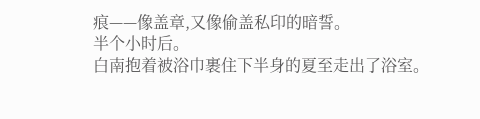痕——像盖章,又像偷盖私印的暗誓。
半个小时后。
白南抱着被浴巾裹住下半身的夏至走出了浴室。